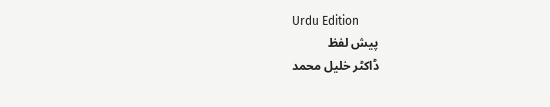Urdu Edition
پیش لفظ
ڈاکٹر خلیل محمد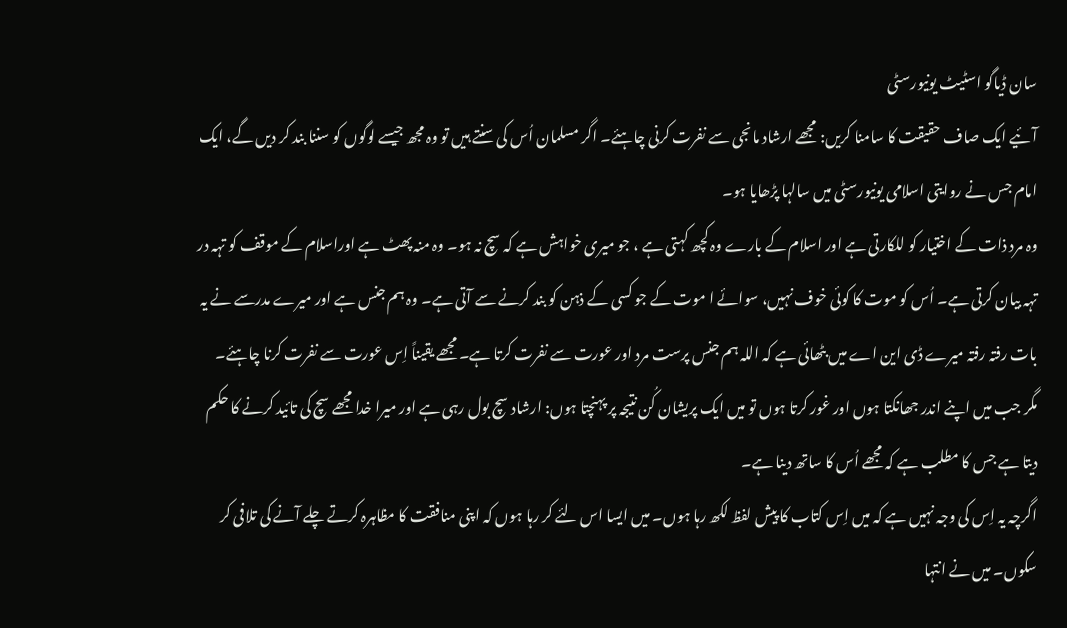سان ڈیاگو اسٹیٹ یونیورسٹی
آئیے ایک صاف حقیقت کا سامنا کریں: مجھے ارشاد مانجی سے نفرت کرنی چاہئے۔ اگر مسلمان اُس کی سنتے ہیں تو وہ مجھ جیسے لوگوں کو سننا بند کر دیں گے، ایک امام جس نے روایتی اسلامی یونیورسٹی میں سالہا پڑھایا ہو۔
وہ مرد ذات کے اختیار کو للکارتی ہے اور اسلام کے بارے وہ کچھ کہتی ہے ، جو میری خواہش ہے کہ سچ نہ ہو۔ وہ منہ پھٹ ہے اوراسلام کے موقف کو تہہ در تہہ بیان کرتی ہے۔ اُس کو موت کا کوئی خوف نہیں، سوائے ا موت کے جو کسی کے ذہن کو بند کرنے سے آتی ہے۔ وہ ہم جنس ہے اور میرے مدرسے نے یہ بات رفتہ رفتہ میرے ڈی این اے میں بٹھائی ہے کہ اللہ ہم جنس پرست مرد اور عورت سے نفرت کرتا ہے۔ مجھے یقیناً اِس عورت سے نفرت کرنا چاہئے۔
مگر جب میں اپنے اندر جھانکتا ہوں اور غور کرتا ہوں تو میں ایک پریشان کُن نتیجہ پر پہنچتا ہوں: ارشاد سچ بول رہی ہے اور میرا خدا مجھے سچ کی تائید کرنے کا حکم دیتا ہے جس کا مطلب ہے کہ مجھے اُس کا ساتھ دینا ہے۔
اگرچہ یہ اِس کی وجہ نہیں ہے کہ میں اِس کتاب کا پیش لفظ لکھ رہا ہوں۔ میں ایسا اس لئے کر رہا ہوں کہ اپنی منافقت کا مظاہرہ کرتے چلے آنے کی تلافی کر سکوں۔ میں نے انتہا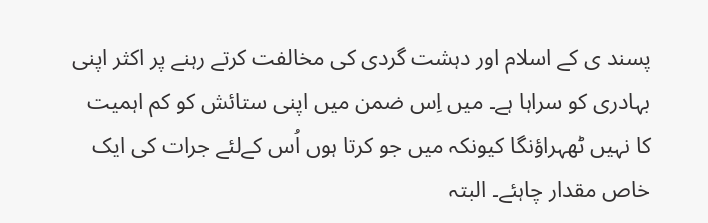پسند ی کے اسلام اور دہشت گردی کی مخالفت کرتے رہنے پر اکثر اپنی بہادری کو سراہا ہے۔ میں اِس ضمن میں اپنی ستائش کو کم اہمیت کا نہیں ٹھہراؤنگا کیونکہ میں جو کرتا ہوں اُس کےلئے جرات کی ایک خاص مقدار چاہئے۔ البتہ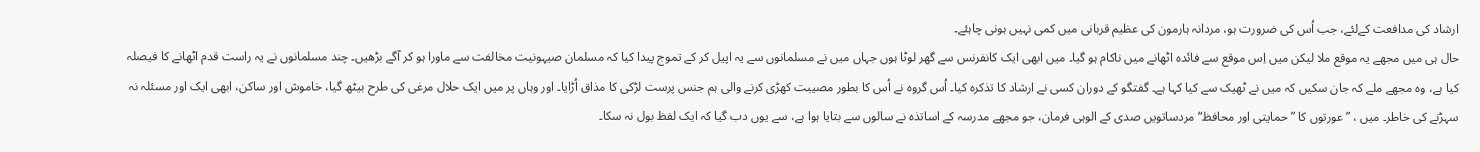ارشاد کی مدافعت کےلئے، جب اُس کی ضرورت ہو، مردانہ ہارمون کی عظیم قربانی میں کمی نہیں ہونی چاہئے۔
حال ہی میں مجھے یہ موقع ملا لیکن میں اِس موقع سے فائدہ اٹھانے میں ناکام ہو گیا۔ میں ابھی ایک کانفرنس سے گھر لوٹا ہوں جہاں میں نے مسلمانوں سے یہ اپیل کر کے تموج پیدا کیا کہ مسلمان صیہونیت مخالفت سے ماورا ہو کر آگے بڑھیں۔ چند مسلمانوں نے یہ راست قدم اٹھانے کا فیصلہ کیا ہے، وہ مجھے ملے کہ جان سکیں کہ میں نے ٹھیک سے کیا کہا ہے۔ گفتگو کے دوران کسی نے ارشاد کا تذکرہ کیا۔ اُس گروہ نے اُس کا بطور مصیبت کھڑی کرنے والی ہم جنس پرست لڑکی کا مذاق اُڑایا۔ اور وہاں پر میں ایک حلال مرغی کی طرح بیٹھ گیا، خاموش اور ساکن، ابھی ایک اور مسئلہ نہ سہڑنے کی خاطر۔ میں ، ”عورتوں کا ”حمایتی اور محافظ“ مردساتویں صدی کے الوہی فرمان، جو مجھے مدرسہ کے اساتذہ نے سالوں سے بتایا ہوا ہے، سے یوں دب گیا کہ ایک لفظ بول نہ سکا۔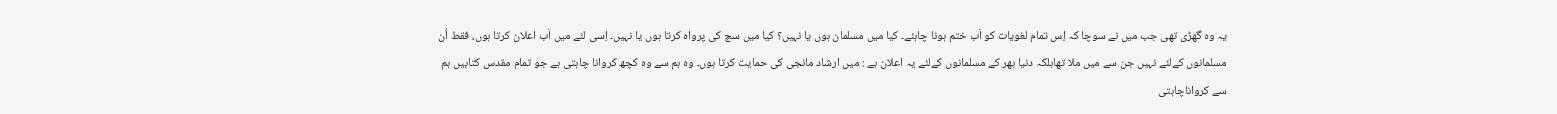یہ وہ گھڑی تھی جب میں نے سوچا کہ اِس تمام لغویات کو اَب ختم ہونا چاہئے۔ کیا میں مسلمان ہوں یا نہیں؟ کیا میں سچ کی پرواہ کرتا ہوں یا نہیں۔ اِسی لئے میں اَب اعلان کرتا ہوں، فقط اُن مسلمانوں کےلئے نہیں جن سے میں ملا تھابلکہ دنیا بھر کے مسلمانوں کےلئے یہ اعلان ہے : میں ارشاد مانجی کی حمایت کرتا ہوں۔ وہ ہم سے وہ کچھ کروانا چاہتی ہے جو تمام مقدس کتابیں ہم سے کرواناچاہتی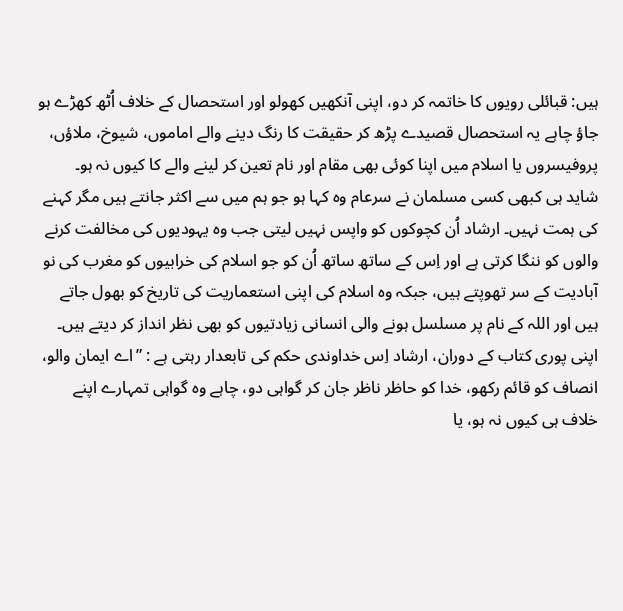ہیں: قبائلی رویوں کا خاتمہ کر دو، اپنی آنکھیں کھولو اور استحصال کے خلاف اُٹھ کھڑے ہو جاؤ چاہے یہ استحصال قصیدے پڑھ کر حقیقت کا رنگ دینے والے اماموں، شیوخ، ملاؤں، پروفیسروں یا اسلام میں اپنا کوئی بھی مقام اور نام تعین کر لینے والے کا کیوں نہ ہو۔
شاید ہی کبھی کسی مسلمان نے سرعام وہ کہا ہو جو ہم میں سے اکثر جانتے ہیں مگر کہنے کی ہمت نہیں۔ ارشاد اُن کچوکوں کو واپس نہیں لیتی جب وہ یہودیوں کی مخالفت کرنے والوں کو ننگا کرتی ہے اور اِس کے ساتھ ساتھ اُن کو جو اسلام کی خرابیوں کو مغرب کی نو آبادیت کے سر تھوپتے ہیں، جبکہ وہ اسلام کی اپنی استعماریت کی تاریخ کو بھول جاتے ہیں اور اللہ کے نام پر مسلسل ہونے والی انسانی زیادتیوں کو بھی نظر انداز کر دیتے ہیں۔
اپنی پوری کتاب کے دوران، ارشاد اِس خداوندی حکم کی تابعدار رہتی ہے : ”اے ایمان والو، انصاف کو قائم رکھو، خدا کو حاظر ناظر جان کر گواہی دو، چاہے وہ گواہی تمہارے اپنے خلاف ہی کیوں نہ ہو، یا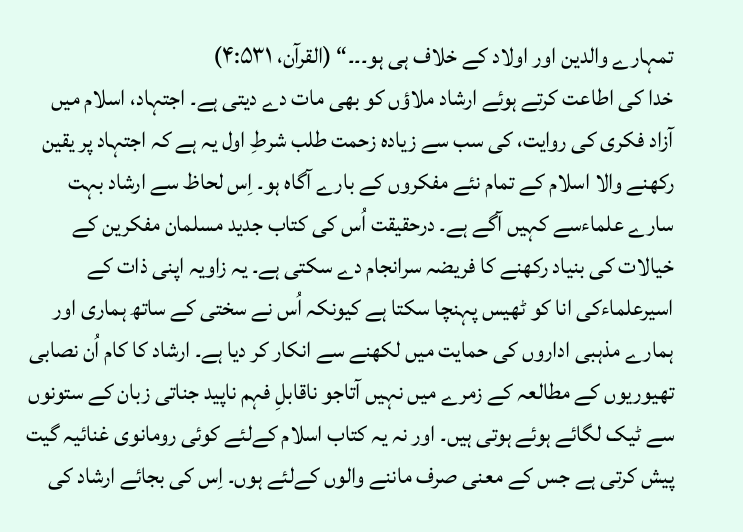تمہارے والدین اور اولاد کے خلاف ہی ہو۔۔۔“ (القرآن، ۴:۵۳۱)
خدا کی اطاعت کرتے ہوئے ارشاد ملاؤں کو بھی مات دے دیتی ہے۔ اجتہاد، اسلام میں آزاد فکری کی روایت، کی سب سے زیادہ زحمت طلب شرطِ اول یہ ہے کہ اجتہاد پر یقین رکھنے والا اسلام کے تمام نئے مفکروں کے بارے آگاہ ہو۔ اِس لحاظ سے ارشاد بہت سارے علماءسے کہیں آگے ہے۔ درحقیقت اُس کی کتاب جدید مسلمان مفکرین کے خیالات کی بنیاد رکھنے کا فریضہ سرانجام دے سکتی ہے۔ یہ زاویہ اپنی ذات کے اسیرعلماءکی انا کو ٹھیس پہنچا سکتا ہے کیونکہ اُس نے سختی کے ساتھ ہماری اور ہمارے مذہبی اداروں کی حمایت میں لکھنے سے انکار کر دیا ہے۔ ارشاد کا کام اُن نصابی تھیوریوں کے مطالعہ کے زمرے میں نہیں آتاجو ناقابلِ فہم ناپید جناتی زبان کے ستونوں سے ٹیک لگائے ہوئے ہوتی ہیں۔ اور نہ یہ کتاب اسلام کےلئے کوئی رومانوی غنائیہ گیت پیش کرتی ہے جس کے معنی صرف ماننے والوں کےلئے ہوں۔ اِس کی بجائے ارشاد کی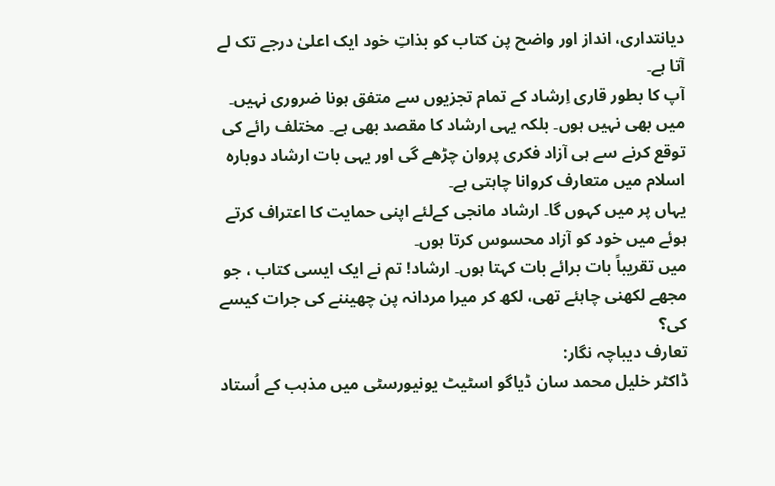دیانتداری، انداز اور واضح پن کتاب کو بذاتِ خود ایک اعلیٰ درجے تک لے آتا ہے۔
آپ کا بطور قاری اِرشاد کے تمام تجزیوں سے متفق ہونا ضروری نہیں۔ میں بھی نہیں ہوں۔ بلکہ یہی ارشاد کا مقصد بھی ہے۔ مختلف رائے کی توقع کرنے سے ہی آزاد فکری پروان چڑھے گی اور یہی بات ارشاد دوبارہ اسلام میں متعارف کروانا چاہتی ہے۔
یہاں پر میں کہوں گا۔ ارشاد مانجی کےلئے اپنی حمایت کا اعتراف کرتے ہوئے میں خود کو آزاد محسوس کرتا ہوں۔
میں تقریباً بات برائے بات کہتا ہوں۔ ارشاد! تم نے ایک ایسی کتاب ، جو مجھے لکھنی چاہئے تھی، لکھ کر میرا مردانہ پن چھیننے کی جرات کیسے کی؟
تعارف دیباچہ نگار:
ڈاکٹر خلیل محمد سان ڈیاگو اسٹیٹ یونیورسٹی میں مذہب کے اُستاد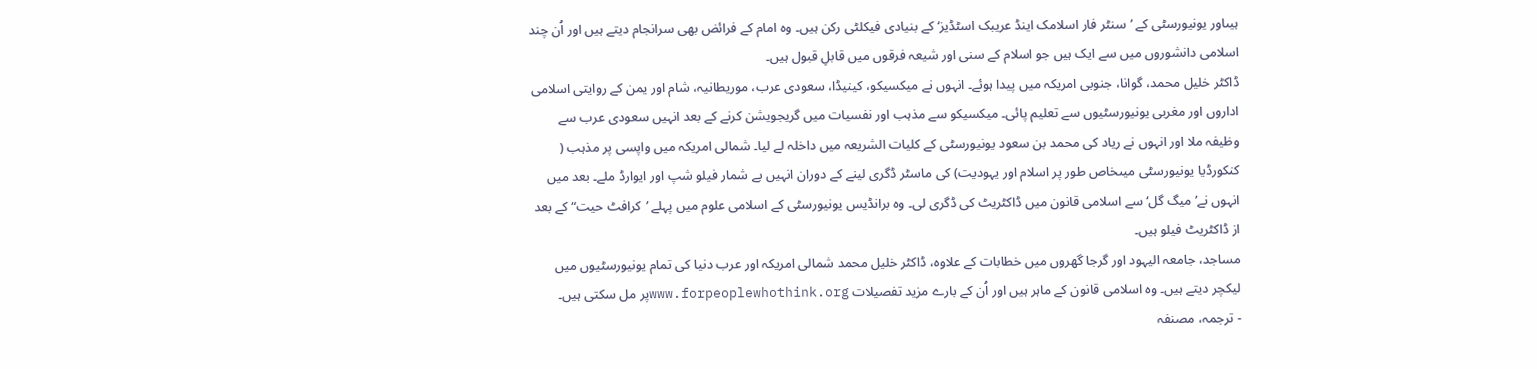ہیںاور یونیورسٹی کے ’سنٹر فار اسلامک اینڈ عریبک اسٹڈیز‘ کے بنیادی فیکلٹی رکن ہیں۔ وہ امام کے فرائض بھی سرانجام دیتے ہیں اور اُن چند اسلامی دانشوروں میں سے ایک ہیں جو اسلام کے سنی اور شیعہ فرقوں میں قابلِ قبول ہیں۔
ڈاکٹر خلیل محمد، گوانا، جنوبی امریکہ میں پیدا ہوئے۔ انہوں نے میکسیکو، کینیڈا، سعودی عرب، موریطانیہ، شام اور یمن کے روایتی اسلامی اداروں اور مغربی یونیورسٹیوں سے تعلیم پائی۔ میکسیکو سے مذہب اور نفسیات میں گریجویشن کرنے کے بعد انہیں سعودی عرب سے وظیفہ ملا اور انہوں نے ریاد کی محمد بن سعود یونیورسٹی کے کلیات الشریعہ میں داخلہ لے لیا۔ شمالی امریکہ میں واپسی پر مذہب ( کنکورڈیا یونیورسٹی میںخاص طور پر اسلام اور یہودیت) کی ماسٹر ڈگری لینے کے دوران انہیں بے شمار فیلو شپ اور ایوارڈ ملے۔ بعد میں انہوں نے’ میگ گل‘ سے اسلامی قانون میں ڈاکٹریٹ کی ڈگری لی۔ وہ برانڈیس یونیورسٹی کے اسلامی علوم میں پہلے ’کرافٹ حیت“ کے بعد از ڈاکٹریٹ فیلو ہیں۔
مساجد، جامعہ الیہود اور گرجا گھروں میں خطابات کے علاوہ، ڈاکٹر خلیل محمد شمالی امریکہ اور عرب دنیا کی تمام یونیورسٹیوں میں لیکچر دیتے ہیں۔ وہ اسلامی قانون کے ماہر ہیں اور اُن کے بارے مزید تفصیلات www.forpeoplewhothink.orgپر مل سکتی ہیں۔
- ترجمہ، مصنفہ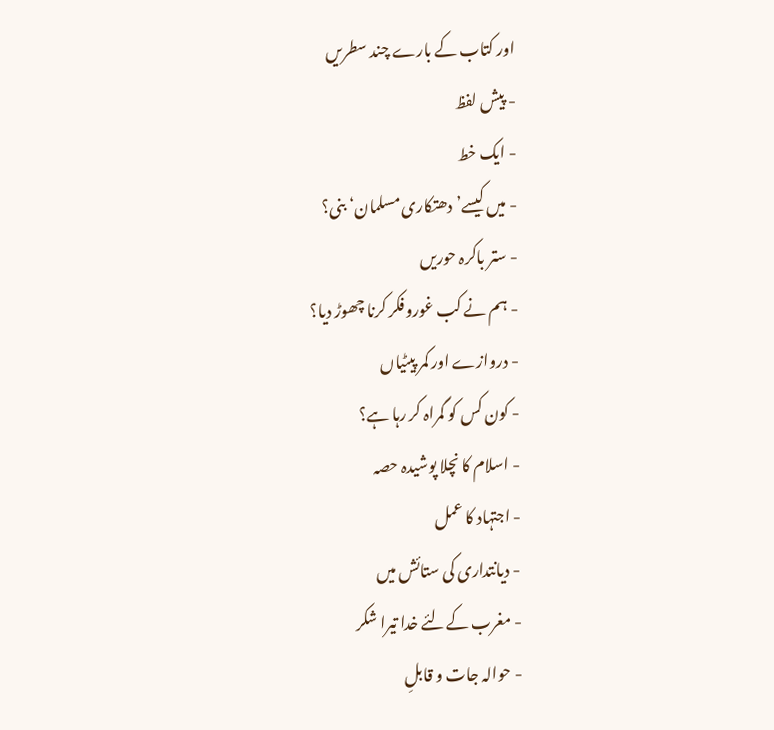اور کتاب کے بارے چند سطریں
- پیش لفظ
- ایک خط
- میں کیسے’ دھتکاری مسلمان‘ بنی؟
- ستر باکرہ حوریں
- ہم نے کب غوروفکر کرنا چھوڑ دیا؟
- دروازے اور کمر پیٹیاں
- کون کس کو گمراہ کر رہا ہے؟
- اسلام کا نچلا پوشیدہ حصہ
- اجتہاد کا عمل
- دیانتداری کی ستائش میں
- مغرب کےلئے خدا تیرا شکر
- حوالہ جات و قابلِ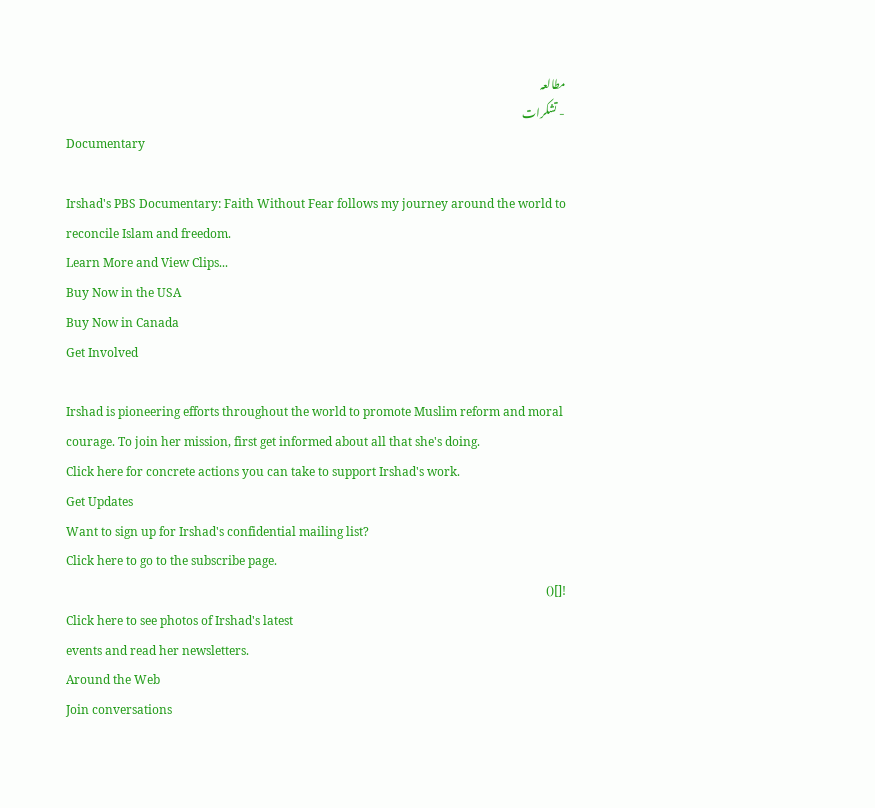مطالعہ
- تشکرات
Documentary

Irshad's PBS Documentary: Faith Without Fear follows my journey around the world to reconcile Islam and freedom.
Learn More and View Clips...
Buy Now in the USA
Buy Now in Canada
Get Involved

Irshad is pioneering efforts throughout the world to promote Muslim reform and moral courage. To join her mission, first get informed about all that she's doing.
Click here for concrete actions you can take to support Irshad's work.
Get Updates
Want to sign up for Irshad's confidential mailing list?
Click here to go to the subscribe page.
![]()
Click here to see photos of Irshad's latest
events and read her newsletters.
Around the Web
Join conversations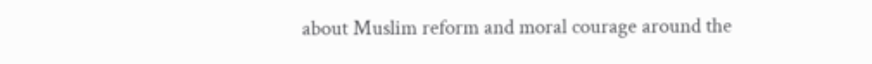about Muslim reform and moral courage around the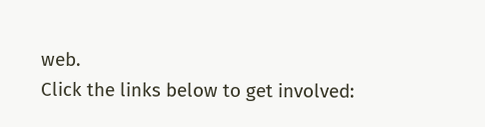web.
Click the links below to get involved: